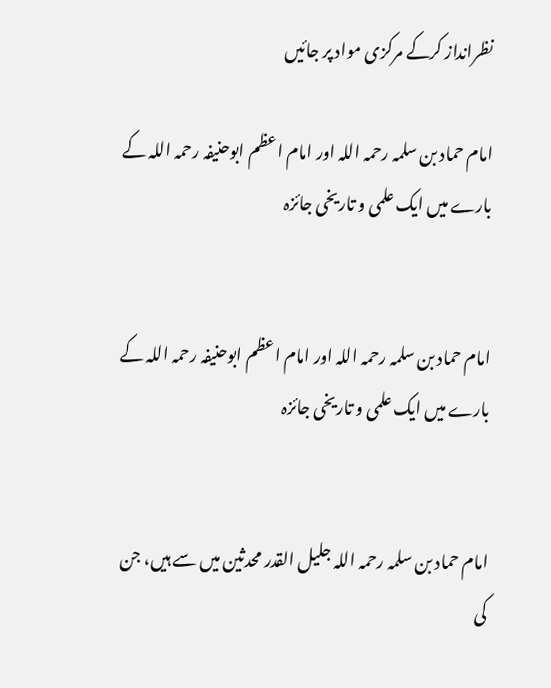نظرانداز کرکے مرکزی مواد پر جائیں

امام حماد بن سلمہ رحمہ اللہ اور امام اعظم ابوحنیفہ رحمہ اللہ کے بارے میں ایک علمی و تاریخی جائزہ


امام حماد بن سلمہ رحمہ اللہ اور امام اعظم ابوحنیفہ رحمہ اللہ کے بارے میں ایک علمی و تاریخی جائزہ


امام حماد بن سلمہ رحمہ اللہ جلیل القدر محدثین میں سے ہیں، جن کی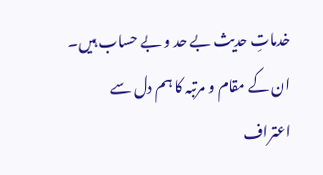خدماتِ حدیث بے حد و بے حساب ہیں۔ ان کے مقام و مرتبہ کا ہم دل سے اعتراف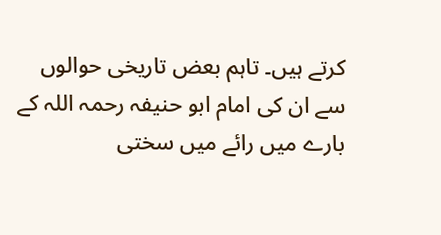کرتے ہیں۔ تاہم بعض تاریخی حوالوں سے ان کی امام ابو حنیفہ رحمہ اللہ کے بارے میں رائے میں سختی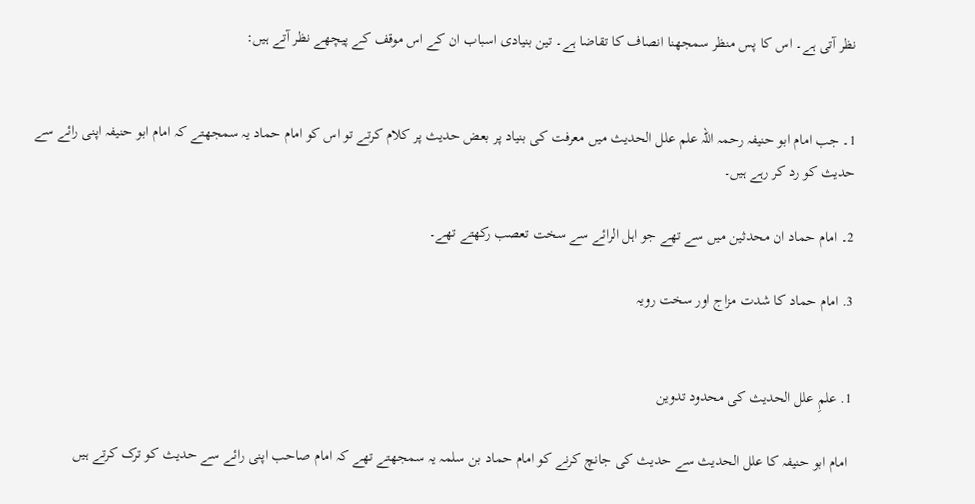نظر آتی ہے۔ اس کا پس منظر سمجھنا انصاف کا تقاضا ہے۔ تین بنیادی اسباب ان کے اس موقف کے پیچھے نظر آتے ہیں:


1۔ جب امام ابو حنیفہ رحمہ اللہ علم علل الحدیث میں معرفت کی بنیاد پر بعض حدیث پر کلام کرتے تو اس کو امام حماد یہ سمجھتے کہ امام ابو حنیفہ اپنی رائے سے حدیث کو رد کر رہے ہیں۔

2۔ امام حماد ان محدثین میں سے تھے جو اہل الرائے سے سخت تعصب رکھتے تھے۔

3. امام حماد کا شدت مزاج اور سخت رویہ


1. علمِ علل الحدیث کی محدود تدوین

 امام ابو حنیفہ کا علل الحدیث سے حدیث کی جانچ کرنے کو امام حماد بن سلمہ یہ سمجھتے تھے کہ امام صاحب اپنی رائے سے حدیث کو ترک کرتے ہیں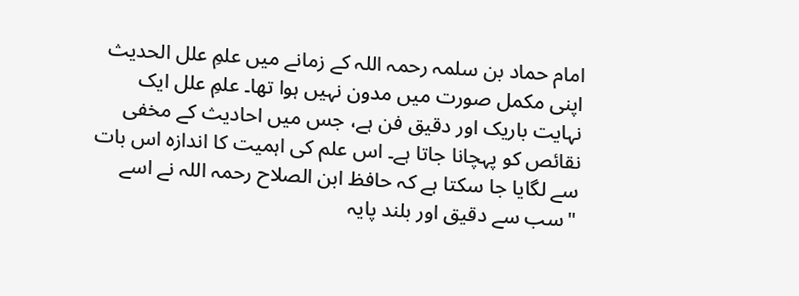امام حماد بن سلمہ رحمہ اللہ کے زمانے میں علمِ علل الحدیث اپنی مکمل صورت میں مدون نہیں ہوا تھا۔ علمِ علل ایک نہایت باریک اور دقیق فن ہے، جس میں احادیث کے مخفی نقائص کو پہچانا جاتا ہے۔ اس علم کی اہمیت کا اندازہ اس بات سے لگایا جا سکتا ہے کہ حافظ ابن الصلاح رحمہ اللہ نے اسے "سب سے دقیق اور بلند پایہ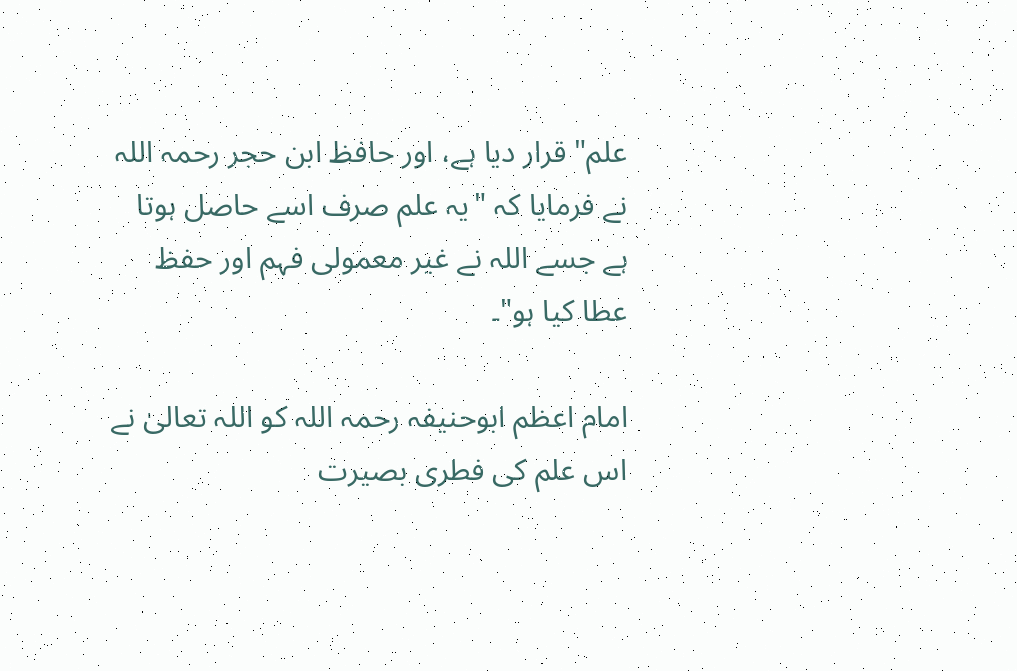علم" قرار دیا ہے، اور حافظ ابن حجر رحمہ اللہ نے فرمایا کہ "یہ علم صرف اسے حاصل ہوتا ہے جسے اللہ نے غیر معمولی فہم اور حفظ عطا کیا ہو"۔

امام اعظم ابوحنیفہ رحمہ اللہ کو اللہ تعالیٰ نے اس علم کی فطری بصیرت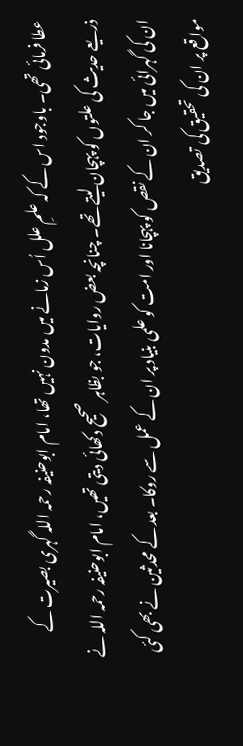عطا فرمائی تھی۔ باوجود اس کے کہ علمِ علل اُس زمانے میں مدون نہیں تھا، امام ابوحنیفہ رحمہ اللہ گہری بصیرت کے ذریعے حدیث کی علتوں کو پہچان لیتے تھے۔ چنانچہ بعض روایات، جو بظاہر صحیح دکھائی دیتی تھیں، امام ابوحنیفہ رحمہ اللہ نے ان کی گہرائی میں جا کر ان کے نقص کو پہچانا اور امت کو علمی بنیاد پر ان کے عمل سے روکا۔ بعد کے محدثین نے بھی کئی مواقع پر ان کی تحقیق کی تصدیق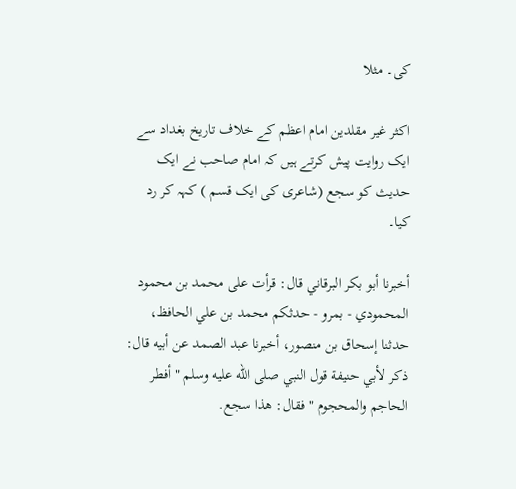کی۔ مثلا

اکثر غیر مقلدین امام اعظم کے خلاف تاریخ بغداد سے ایک روایت پیش کرتے ہیں کہ امام صاحب نے ایک حدیث کو سجع (شاعری کی ایک قسم ) کہہ کر رد کیا۔

أخبرنا أبو بكر البرقاني قال: قرأت على محمد بن محمود المحمودي - بمرو - حدثكم محمد بن علي الحافظ، حدثنا إسحاق بن منصور، أخبرنا عبد الصمد عن أبيه قال: ذكر لأبي حنيفة قول النبي صلى الله عليه وسلم " أفطر الحاجم والمحجوم " فقال: هذا سجع.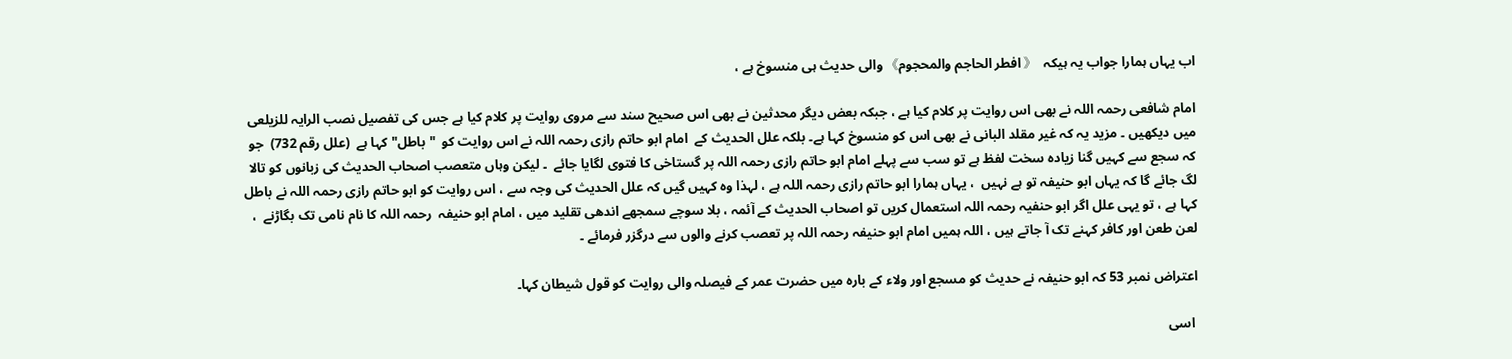اب یہاں ہمارا جواب یہ ہیکہ  《 افطر الحاجم والمحجوم》 والی حدیث ہی منسوخ ہے ،

امام شافعی رحمہ اللہ نے بھی اس روایت پر کلام کیا ہے ، جبکہ بعض دیگر محدثین نے بھی اس صحیح سند سے مروی روایت پر کلام کیا ہے جس کی تفصیل نصب الرایہ للزیلعی میں دیکھیں ۔ مزید یہ کہ غیر مقلد البانی نے بھی اس کو منسوخ کہا ہے۔ بلکہ علل الحدیث کے  امام ابو حاتم رازی رحمہ اللہ نے اس روایت کو  "باطل" کہا ہے  (علل رقم 732)  جو کہ سجع سے کہیں گنا زیادہ سخت لفظ ہے تو سب سے پہلے امام ابو حاتم رازی رحمہ اللہ پر گستاخی کا فتوی لگایا جائے  ۔ لیکن وہاں متعصب اصحاب الحدیث کی زبانوں کو تالا لگ جائے گا کہ یہاں ابو حنیفہ تو ہے نہیں  ، یہاں ہمارا ابو حاتم رازی رحمہ اللہ ہے ، لہذا وہ کہیں گیں کہ علل الحدیث کی وجہ سے ، اس روایت کو ابو حاتم رازی رحمہ اللہ نے باطل کہا ہے ، تو یہی علل اگر ابو حنفیہ رحمہ اللہ استعمال کریں تو اصحاب الحدیث کے آئمہ ، بلا سوچے سمجھے اندھی تقلید میں ، امام ابو حنیفہ  رحمہ اللہ کا نام نامی تک بگاڑنے  ، لعن طعن اور کافر کہنے تک آ جاتے ہیں ، اللہ ہمیں امام ابو حنیفہ رحمہ اللہ پر تعصب کرنے والوں سے درگزر فرمائے ۔

اعتراض نمبر 53 کہ ابو حنیفہ نے حدیث کو مسجع اور ولاء کے بارہ میں حضرت عمر کے فیصلہ والی روایت کو قول شیطان کہا۔

 اسی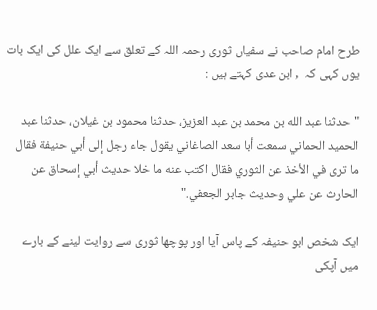طرح امام صاحب نے سفیاں ثوری رحمہ اللہ کے تعلق سے ایک علل کی ایک بات یوں کہی کہ  , ابن عدی کہتے ہیں :

"حدثنا عبد الله بن محمد بن عبد العزيز، حدثنا محمود بن غيلان، حدثنا عبد الحميد الحماني سمعت أبا سعد الصاغاني يقول جاء رجل إلى أبي حنيفة فقال ما ترى في الأخذ عن الثوري فقال اكتب عنه ما خلا حديث أبي إسحاق عن الحارث عن علي وحديث جابر الجعفي."

ایک شخص ابو حنیفہ کے پاس آیا اور پوچھا ثوری سے روایت لینے کے بارے میں آپکی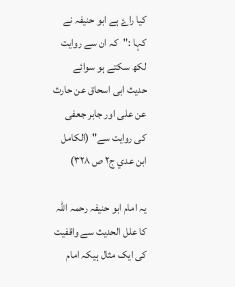کیا راۓ ہے ابو حنیفہ نے کہا :"کہ ان سے روایت لکھ سکتے ہو سوائے حدیث ابی اسحاق عن حارث عن علی اور جابر جعفی کی روایت سے" (الكامل ابن عدي ج٢ ص ٣٢٨)

یہ امام ابو حنیفہ رحمہ اللہ کا علل الحدیث سے واقفیت کی ایک مثال ہیکہ امام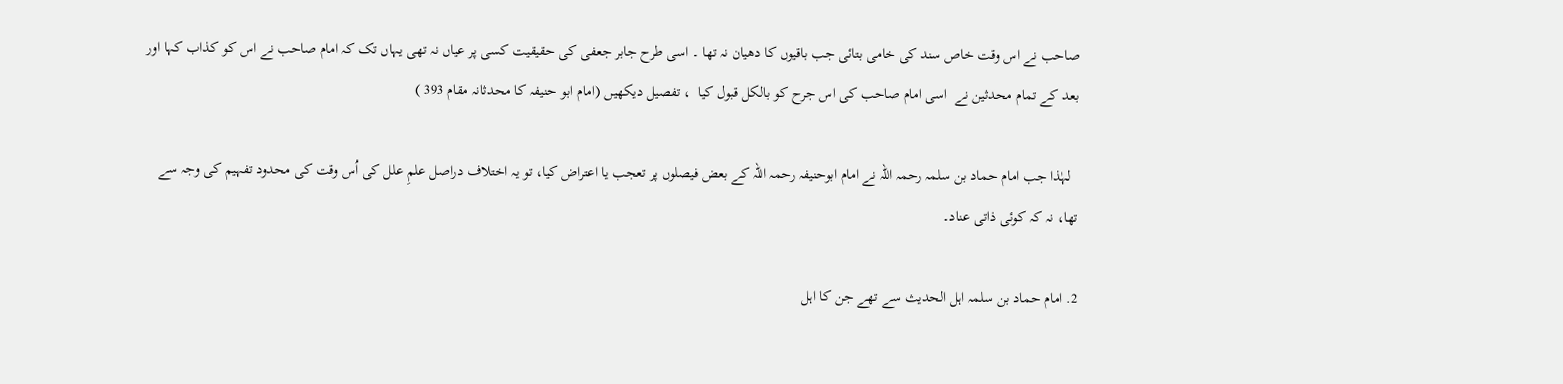صاحب نے اس وقت خاص سند کی خامی بتائی جب باقیوں کا دھیان نہ تھا ۔ اسی طرح جابر جعفی کی حقیقیت کسی پر عیاں نہ تھی یہاں تک کہ امام صاحب نے اس کو کذاب کہا اور بعد کے تمام محدثین نے  اسی امام صاحب کی اس جرح کو بالکل قبول کیا  ، تفصیل دیکھیں (امام ابو حنیفہ کا محدثانہ مقام 393 )

  لہٰذا جب امام حماد بن سلمہ رحمہ اللہ نے امام ابوحنیفہ رحمہ اللہ کے بعض فیصلوں پر تعجب یا اعتراض کیا، تو یہ اختلاف دراصل علمِ علل کی اُس وقت کی محدود تفہیم کی وجہ سے تھا، نہ کہ کوئی ذاتی عناد۔

2. امام حماد بن سلمہ اہل الحدیث سے تھے جن کا اہل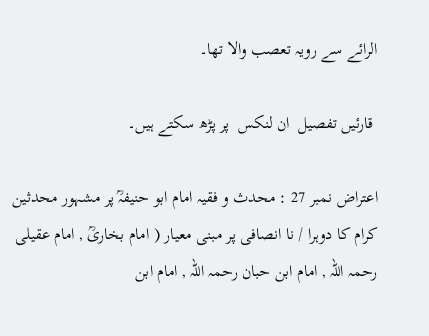الرائے سے رویہ تعصب والا تھا۔

 قارئیں تفصیل  ان لنکس  پر پڑھ سکتے ہیں۔

اعتراض نمبر 27 : محدث و فقیہ امام ابو حنیفہؒ پر مشہور محدثین کرام کا دوہرا / نا انصافی پر مبنی معیار ( امام بخاریؒ , امام عقیلی رحمہ اللہ , امام ابن حبان رحمہ اللہ , امام ابن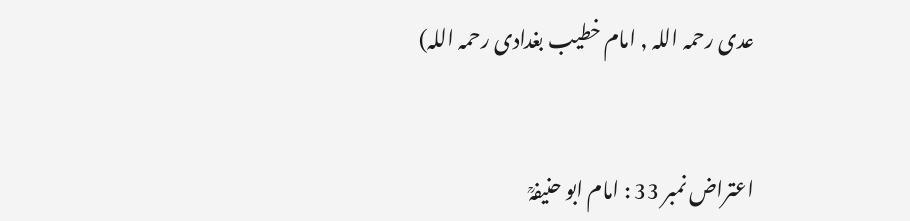عدی رحمہ اللہ , امام خطیب بغدادی رحمہ اللہ)


اعتراض نمبر 33 : امام ابو حنیفہؒ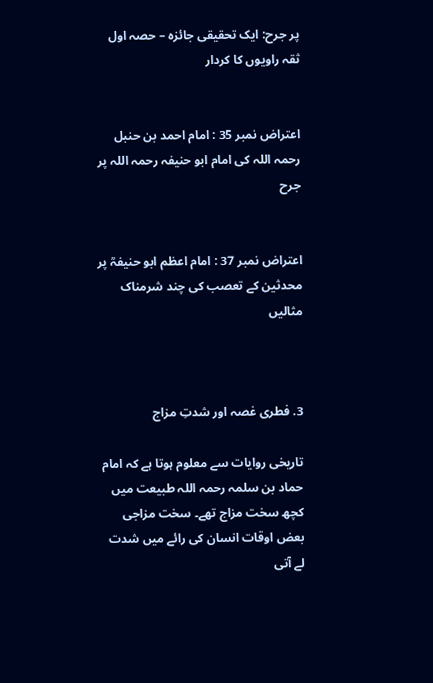پر جرح: ایک تحقیقی جائزہ – حصہ اول ثقہ راویوں کا کردار


اعتراض نمبر 35 : امام احمد بن حنبل رحمہ اللہ کی امام ابو حنیفہ رحمہ اللہ پر جرح


اعتراض نمبر 37 : امام اعظم ابو حنیفہؒ پر محدثین کے تعصب کی چند شرمناک مثالیں



3. فطری غصہ اور شدتِ مزاج

تاریخی روایات سے معلوم ہوتا ہے کہ امام حماد بن سلمہ رحمہ اللہ طبیعت میں کچھ سخت مزاج تھے۔ سخت مزاجی بعض اوقات انسان کی رائے میں شدت لے آتی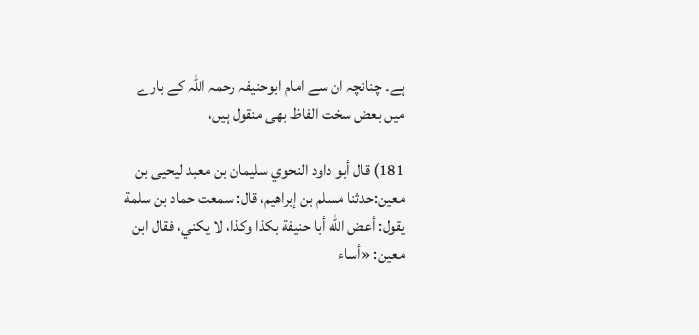ہے۔ چنانچہ ان سے امام ابوحنیفہ رحمہ اللہ کے بارے میں بعض سخت الفاظ بھی منقول ہیں،

181) قال أبو داود النحوي سليمان بن معبد ليحيى بن معين:حدثنا مسلم بن إبراهيم، قال: سمعت حماد بن سلمة يقول: أعض الله أبا حنيفة بكذا وكذا، لا يكني، فقال ابن معين: «أساء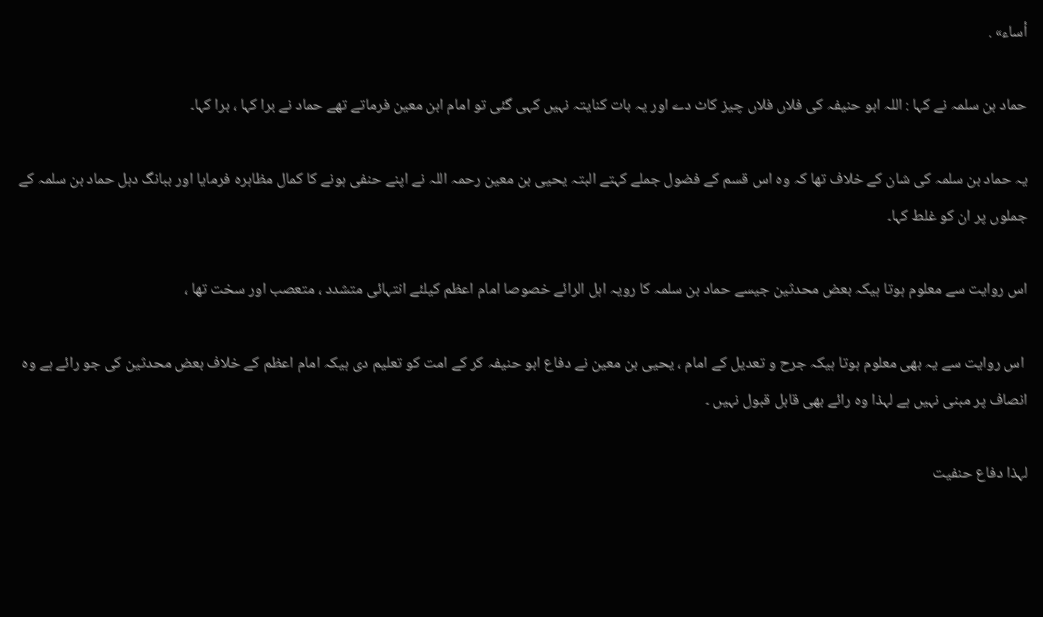أساء» .

حماد بن سلمہ نے کہا : اللہ ابو حنیفہ کی فلاں فلاں چیز کاٹ دے اور یہ بات کنایتہ نہیں کہی گئی تو امام ابن معین فرماتے تھے حماد نے برا کہا ، برا کہا۔

یہ حماد بن سلمہ کی شان کے خلاف تھا کہ وہ اس قسم کے فضول جملے کہتے البتہ یحیی بن معین رحمہ اللہ نے اپنے حنفی ہونے کا کمال مظاہرہ فرمایا اور ببانگ دہل حماد بن سلمہ کے جملوں پر ان کو غلط کہا۔

اس روایت سے معلوم ہوتا ہیکہ بعض محدثین جیسے حماد بن سلمہ کا رویہ اہل الرائے خصوصا امام اعظم کیلئے انتہائی متشدد ، متعصب اور سخت تھا ،

 اس روایت سے یہ بھی معلوم ہوتا ہیکہ جرح و تعدیل کے امام ، یحیی بن معین نے دفاع ابو حنیفہ کر کے امت کو تعلیم دی ہیکہ امام اعظم کے خلاف بعض محدثین کی جو رائے ہے وہ انصاف پر مبنی نہیں ہے لہذا وہ رائے بھی قابل قبول نہیں ۔

لہذا دفاع حنفیت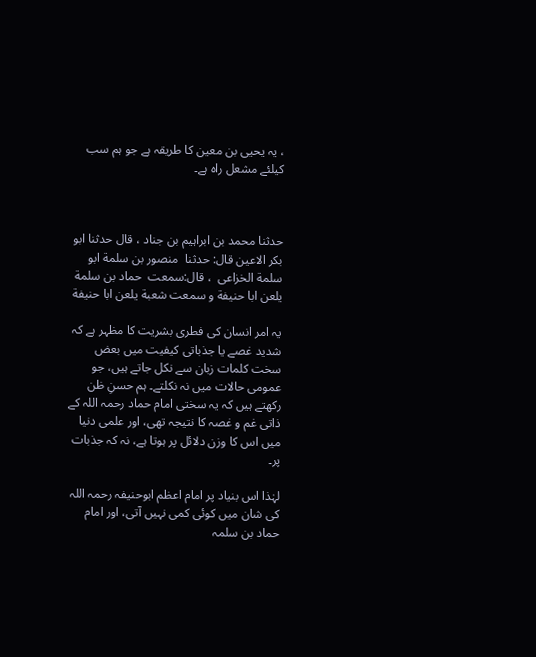، یہ یحیی بن معین کا طریقہ ہے جو ہم سب کیلئے مشعل راہ ہے۔



حدثنا محمد بن ابراہیم بن جناد ، قال حدثنا ابو بکر الاعین قال: حدثنا  منصور بن سلمة ابو سلمة الخزاعی  ، قال:سمعت  حماد بن سلمة یلعن ابا حنیفة و سمعت شعبة یلعن ابا حنیفة

یہ امر انسان کی فطری بشریت کا مظہر ہے کہ شدید غصے یا جذباتی کیفیت میں بعض سخت کلمات زبان سے نکل جاتے ہیں، جو عمومی حالات میں نہ نکلتے۔ ہم حسنِ ظن رکھتے ہیں کہ یہ سختی امام حماد رحمہ اللہ کے ذاتی غم و غصہ کا نتیجہ تھی، اور علمی دنیا میں اس کا وزن دلائل پر ہوتا ہے، نہ کہ جذبات پر۔

لہٰذا اس بنیاد پر امام اعظم ابوحنیفہ رحمہ اللہ کی شان میں کوئی کمی نہیں آتی، اور امام حماد بن سلمہ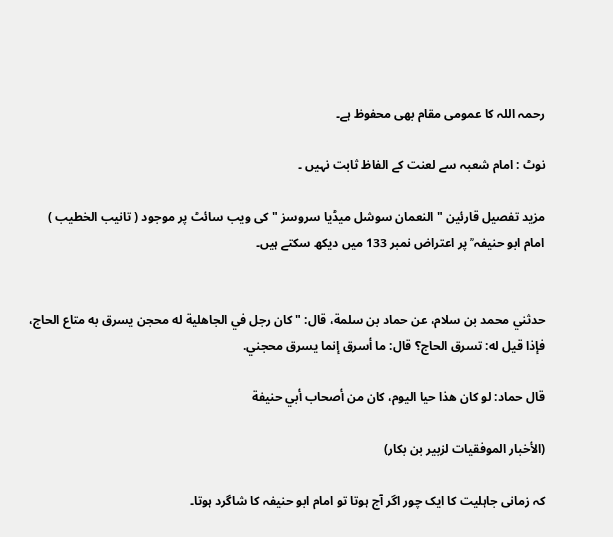رحمہ اللہ کا عمومی مقام بھی محفوظ ہے۔

نوٹ : امام شعبہ سے لعنت کے الفاظ ثابت نہیں ۔

مزید تفصیل قارئین " النعمان سوشل میڈیا سروسز " کی ویب سائٹ پر موجود ( تانیب الخطیب ) امام ابو حنیفہ ؒ پر اعتراض نمبر 133 میں دیکھ سکتے ہیں۔


حدثني محمد بن سلام، عن حماد بن سلمة، قال: " كان رجل في الجاهلية له محجن يسرق به متاع الحاج، فإذا قيل له: تسرق الحاج؟ قال: ما أسرق إنما يسرق محجني.

قال حماد: لو كان هذا حيا اليوم، كان من أصحاب أبي حنيفة

(الأخبار الموفقيات لزبير بن بكار)

کہ زمانی جاہلیت کا ایک چور اگر آج ہوتا تو امام ابو حنیفہ کا شاگرد ہوتا۔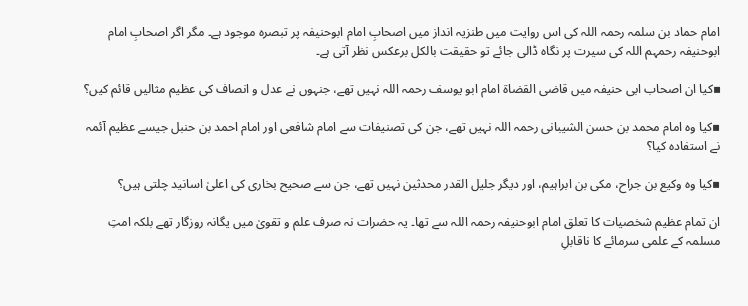امام حماد بن سلمہ رحمہ اللہ کی اس روایت میں طنزیہ انداز میں اصحابِ امام ابوحنیفہ پر تبصرہ موجود ہے۔ مگر اگر اصحابِ امام ابوحنیفہ رحمہم اللہ کی سیرت پر نگاہ ڈالی جائے تو حقیقت بالکل برعکس نظر آتی ہے۔

▪کیا ان اصحاب ابی حنیفہ میں قاضی القضاة امام ابو یوسف رحمہ اللہ نہیں تھے، جنہوں نے عدل و انصاف کی عظیم مثالیں قائم کیں؟

▪کیا وہ امام محمد بن حسن الشیبانی رحمہ اللہ نہیں تھے، جن کی تصنیفات سے امام شافعی اور امام احمد بن حنبل جیسے عظیم آئمہ نے استفادہ کیا؟

▪کیا وہ وکیع بن جراح، مکی بن ابراہیم، اور دیگر جلیل القدر محدثین نہیں تھے، جن سے صحیح بخاری کی اعلیٰ اسانید چلتی ہیں؟

ان تمام عظیم شخصیات کا تعلق امام ابوحنیفہ رحمہ اللہ سے تھا۔ یہ حضرات نہ صرف علم و تقویٰ میں یگانہ روزگار تھے بلکہ امتِ مسلمہ کے علمی سرمائے کا ناقابلِ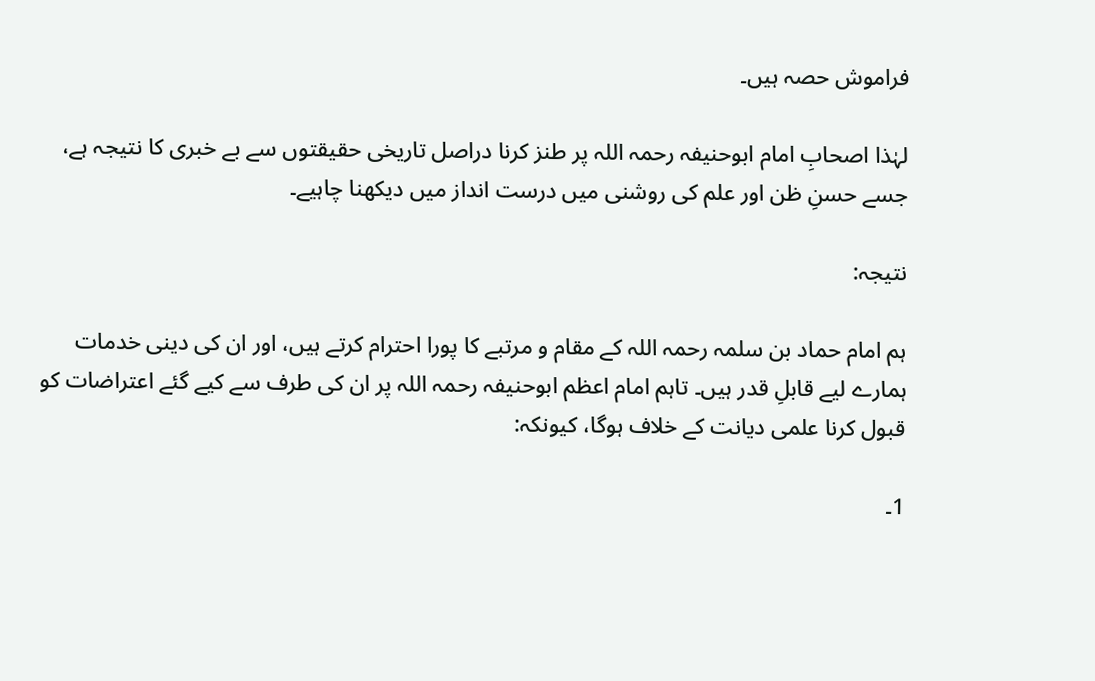فراموش حصہ ہیں۔

لہٰذا اصحابِ امام ابوحنیفہ رحمہ اللہ پر طنز کرنا دراصل تاریخی حقیقتوں سے بے خبری کا نتیجہ ہے، جسے حسنِ ظن اور علم کی روشنی میں درست انداز میں دیکھنا چاہیے۔

نتیجہ:

ہم امام حماد بن سلمہ رحمہ اللہ کے مقام و مرتبے کا پورا احترام کرتے ہیں، اور ان کی دینی خدمات ہمارے لیے قابلِ قدر ہیں۔ تاہم امام اعظم ابوحنیفہ رحمہ اللہ پر ان کی طرف سے کیے گئے اعتراضات کو قبول کرنا علمی دیانت کے خلاف ہوگا، کیونکہ:

1۔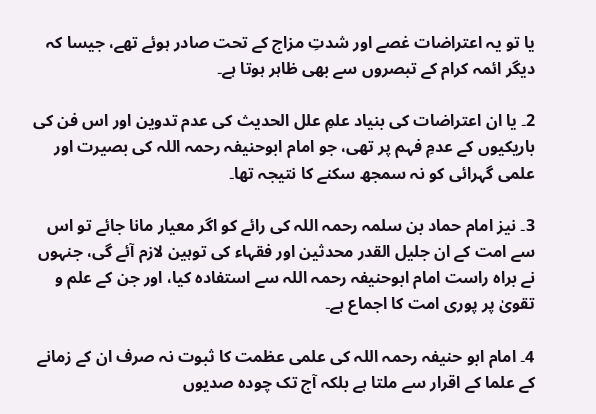یا تو یہ اعتراضات غصے اور شدتِ مزاج کے تحت صادر ہوئے تھے، جیسا کہ دیگر ائمہ کرام کے تبصروں سے بھی ظاہر ہوتا ہے۔

2۔ یا ان اعتراضات کی بنیاد علمِ علل الحدیث کی عدم تدوین اور اس فن کی باریکیوں کے عدمِ فہم پر تھی، جو امام ابوحنیفہ رحمہ اللہ کی بصیرت اور علمی گہرائی کو نہ سمجھ سکنے کا نتیجہ تھا۔

3۔ نیز امام حماد بن سلمہ رحمہ اللہ کی رائے کو اگر معیار مانا جائے تو اس سے امت کے ان جلیل القدر محدثین اور فقہاء کی توہین لازم آئے گی، جنہوں نے براہ راست امام ابوحنیفہ رحمہ اللہ سے استفادہ کیا، اور جن کے علم و تقویٰ پر پوری امت کا اجماع ہے۔

4۔ امام ابو حنیفہ رحمہ اللہ کی علمی عظمت کا ثبوت نہ صرف ان کے زمانے کے علما کے اقرار سے ملتا ہے بلکہ آج تک چودہ صدیوں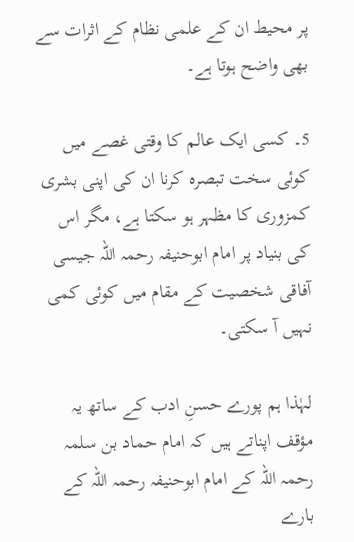پر محیط ان کے علمی نظام کے اثرات سے بھی واضح ہوتا ہے۔

5۔ کسی ایک عالم کا وقتی غصے میں کوئی سخت تبصرہ کرنا ان کی اپنی بشری کمزوری کا مظہر ہو سکتا ہے، مگر اس کی بنیاد پر امام ابوحنیفہ رحمہ اللہ جیسی آفاقی شخصیت کے مقام میں کوئی کمی نہیں آ سکتی۔

لہٰذا ہم پورے حسنِ ادب کے ساتھ یہ مؤقف اپناتے ہیں کہ امام حماد بن سلمہ رحمہ اللہ کے امام ابوحنیفہ رحمہ اللہ کے بارے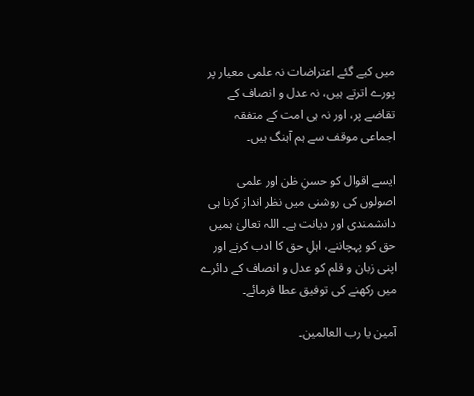میں کیے گئے اعتراضات نہ علمی معیار پر پورے اترتے ہیں، نہ عدل و انصاف کے تقاضے پر، اور نہ ہی امت کے متفقہ اجماعی موقف سے ہم آہنگ ہیں۔

ایسے اقوال کو حسنِ ظن اور علمی اصولوں کی روشنی میں نظر انداز کرنا ہی دانشمندی اور دیانت ہے۔ اللہ تعالیٰ ہمیں حق کو پہچاننے، اہلِ حق کا ادب کرنے اور اپنی زبان و قلم کو عدل و انصاف کے دائرے میں رکھنے کی توفیق عطا فرمائے۔

آمین یا رب العالمین۔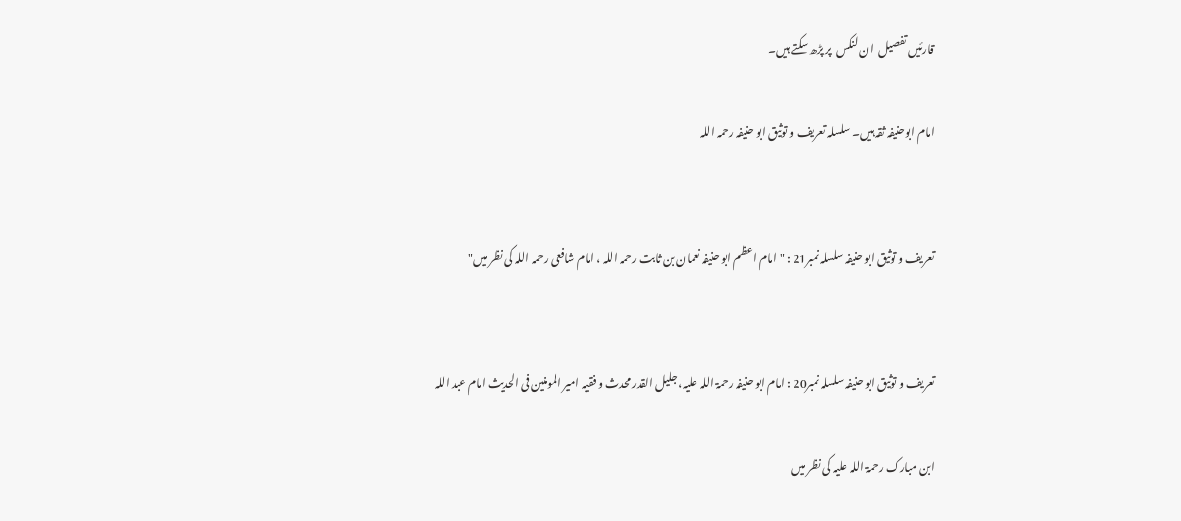قارئیں تفصیل  ان لنکس  پر پڑھ سکتے ہیں۔

امام ابوحنیفہ ثقہ ہیں۔ سلسلہ تعریف و توثیق ابو حنیفہ رحمہ اللہ


تعریف و توثیق ابو حنیفہ سلسلہ نمبر21 : "امام اعظم ابو حنیفہ نعمان بن ثابت رحمہ اللہ ، امام شافعی رحمہ اللہ کی نظر میں"


تعریف و توثیق ابو حنیفہ سلسلہ نمبر20 : امام ابو حنیفہ رحمۃ اللہ علیہ، جلیل القدر محدث و فقیہ امیر المومنین فی الحدیث امام عبد اللہ

ابن مبارک رحمۃ اللہ علیہ کی نظر میں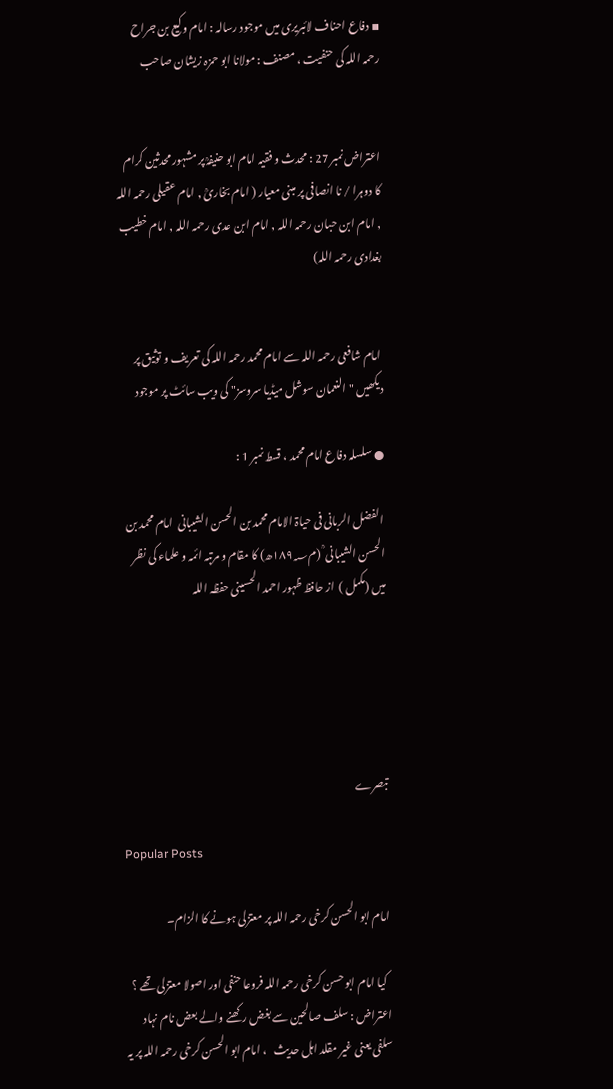▪ دفاع احناف لائبریری میں موجود رسالہ : امام وکیع بن جراح رحمہ اللہ کی حنفیت ، مصنف : مولانا ابو حمزہ زیشان صاحب


اعتراض نمبر 27 : محدث و فقیہ امام ابو حنیفہؒ پر مشہور محدثین کرام کا دوہرا / نا انصافی پر مبنی معیار ( امام بخاریؒ , امام عقیلی رحمہ اللہ , امام ابن حبان رحمہ اللہ , امام ابن عدی رحمہ اللہ , امام خطیب بغدادی رحمہ اللہ)


 امام شافعی رحمہ اللہ سے امام محمد رحمہ اللہ کی تعریف و توثیق پر دیکھیں "النعمان سوشل میڈیا سروسز" کی ویب سائٹ پر موجود

● سلسلہ دفاع امام محمد ، قسط نمبر 1 :

 الفضل الربانی فی حیاۃ الامام محمد بن الحسن الشیبانی  امام محمد بن الحسن الشیبانی ؒ (م۱۸۹؁ھ) کا مقام و مرتبہ ائمہ و علماء کی نظر میں (مکمل )  از حافظ ظہور احمد الحسینی حفظہ اللہ





تبصرے

Popular Posts

امام ابو الحسن کرخی رحمہ اللہ پر معتزلی ہونے کا الزام۔

  کیا امام ابو حسن کرخی رحمہ اللہ فروعا حنفی اور اصولا معتزلی تھے ؟ اعتراض : سلف صالحین سے بغض رکھنے والے بعض نام نہاد سلفی یعنی غیر مقلد اہل حدیث   ، امام ابو الحسن کرخی رحمہ اللہ پر یہ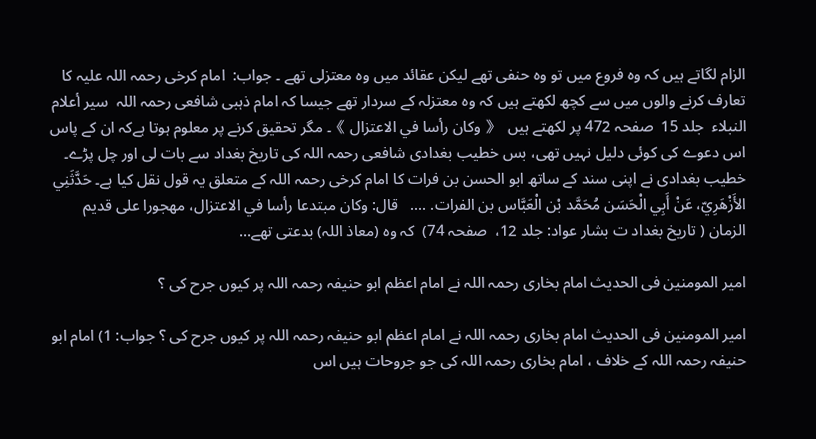الزام لگاتے ہیں کہ وہ فروع میں تو وہ حنفی تھے لیکن عقائد میں وہ معتزلی تھے ۔ جواب:  امام کرخی رحمہ اللہ علیہ کا تعارف کرنے والوں میں سے کچھ لکھتے ہیں کہ وہ معتزلہ کے سردار تھے جیسا کہ امام ذہبی شافعی رحمہ اللہ  سير أعلام النبلاء  جلد 15  صفحہ 472 پر لکھتے ہیں  《 وكان رأسا في الاعتزال 》۔ مگر تحقیق کرنے پر معلوم ہوتا ہےکہ ان کے پاس اس دعوے کی کوئی دلیل نہیں تھی، بس خطیب بغدادی شافعی رحمہ اللہ کی تاریخ بغداد سے بات لی اور چل پڑے۔ خطیب بغدادی نے اپنی سند کے ساتھ ابو الحسن بن فرات کا امام کرخی رحمہ اللہ کے متعلق یہ قول نقل کیا ہے۔ حَدَّثَنِي الأَزْهَرِيّ، عَنْ أَبِي الْحَسَن مُحَمَّد بْن الْعَبَّاس بن الفرات. ....   قال: وكان مبتدعا رأسا في الاعتزال، مهجورا على قديم الزمان ( تاريخ بغداد ت بشار عواد: جلد 12،  صفحہ 74)  کہ وہ (معاذ اللہ) بدعتی تھے...

امیر المومنین فی الحدیث امام بخاری رحمہ اللہ نے امام اعظم ابو حنیفہ رحمہ اللہ پر کیوں جرح کی ؟

امیر المومنین فی الحدیث امام بخاری رحمہ اللہ نے امام اعظم ابو حنیفہ رحمہ اللہ پر کیوں جرح کی ؟ جواب: 1) امام ابو حنیفہ رحمہ اللہ کے خلاف ، امام بخاری رحمہ اللہ کی جو جروحات ہیں اس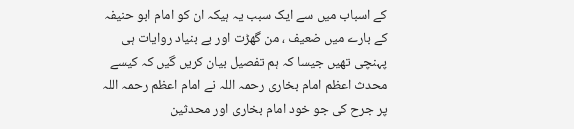کے اسباب میں سے ایک سبب یہ ہیکہ ان کو امام ابو حنیفہ کے بارے میں ضعیف ، من گھڑت اور بے بنیاد روایات ہی پہنچی تھیں جیسا کہ ہم تفصیل بیان کریں گیں کہ کیسے محدث اعظم امام بخاری رحمہ اللہ نے امام اعظم رحمہ اللہ پر جرح کی جو خود امام بخاری اور محدثین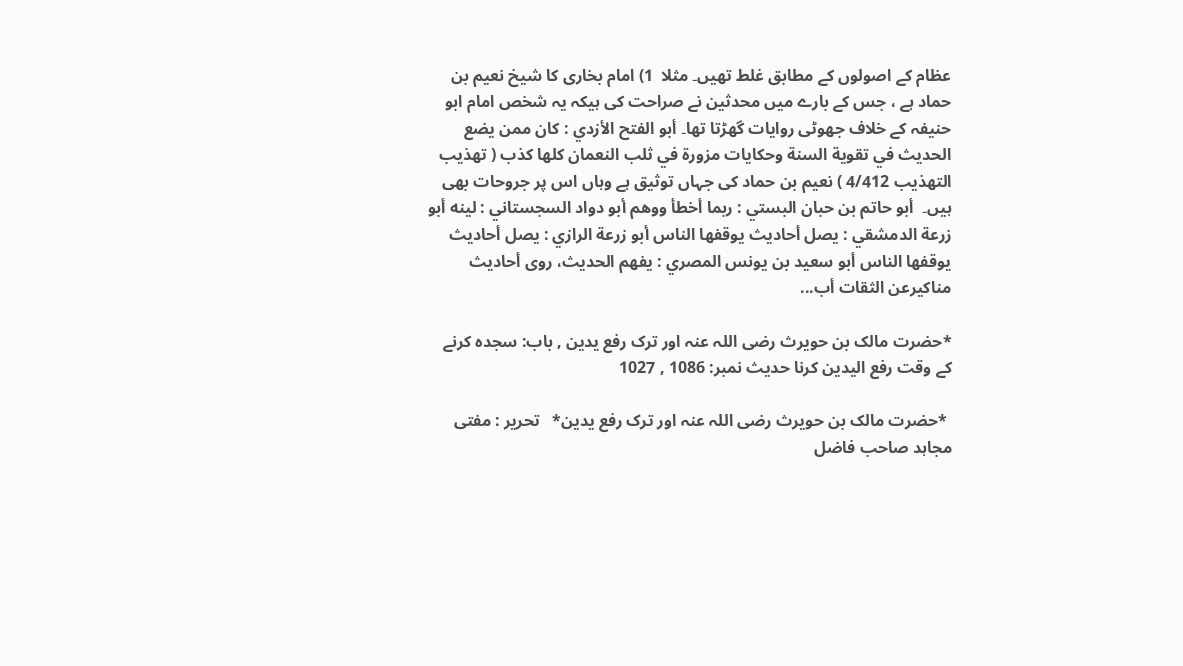عظام کے اصولوں کے مطابق غلط تھیں۔ مثلا  1) امام بخاری کا شیخ نعیم بن حماد ہے ، جس کے بارے میں محدثین نے صراحت کی ہیکہ یہ شخص امام ابو حنیفہ کے خلاف جھوٹی روایات گھڑتا تھا۔ أبو الفتح الأزدي : كان ممن يضع الحديث في تقوية السنة وحكايات مزورة في ثلب النعمان كلها كذب ( تھذیب التھذیب 4/412 ) نعیم بن حماد کی جہاں توثیق ہے وہاں اس پر جروحات بھی ہیں۔  أبو حاتم بن حبان البستي : ربما أخطأ ووهم أبو دواد السجستاني : لينه أبو زرعة الدمشقي : يصل أحاديث يوقفها الناس أبو زرعة الرازي : يصل أحاديث يوقفها الناس أبو سعيد بن يونس المصري : يفهم الحديث، روى أحاديث مناكيرعن الثقات أب...

*حضرت مالک بن حویرث رضی اللہ عنہ اور ترک رفع یدین , باب: سجدہ کرنے کے وقت رفع الیدین کرنا حدیث نمبر: 1086 , 1027

 *حضرت مالک بن حویرث رضی اللہ عنہ اور ترک رفع یدین*   تحریر : مفتی مجاہد صاحب فاضل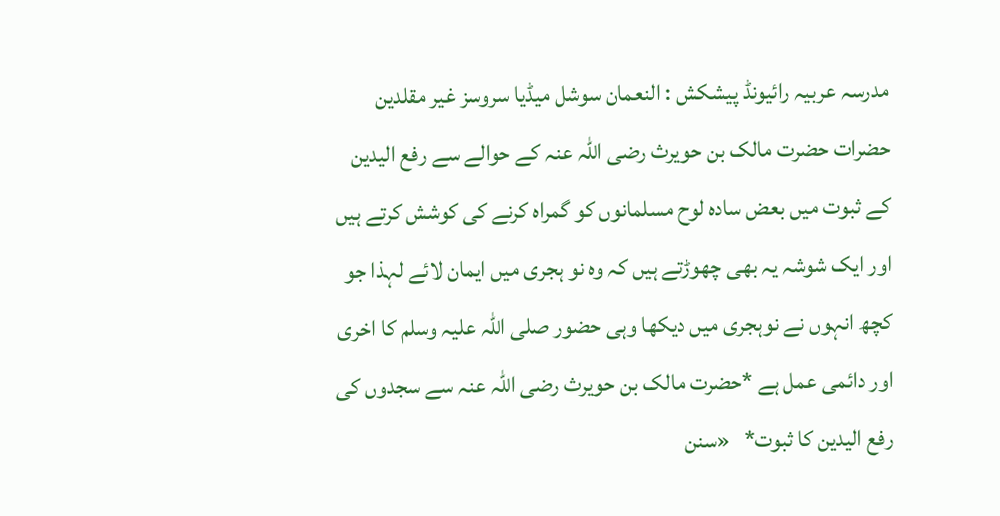مدرسہ عربیہ رائیونڈ پیشکش : النعمان سوشل میڈیا سروسز غیر مقلدین حضرات حضرت مالک بن حویرث رضی اللہ عنہ کے حوالے سے رفع الیدین کے ثبوت میں بعض سادہ لوح مسلمانوں کو گمراہ کرنے کی کوشش کرتے ہیں اور ایک شوشہ یہ بھی چھوڑتے ہیں کہ وہ نو ہجری میں ایمان لائے لہذا جو کچھ انہوں نے نوہجری میں دیکھا وہی حضور صلی اللہ علیہ وسلم کا اخری اور دائمی عمل ہے *حضرت مالک بن حویرث رضی اللہ عنہ سے سجدوں کی رفع الیدین کا ثبوت*   «سنن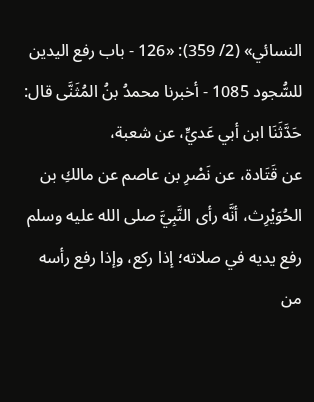النسائي» (2/ 359): «126 - باب رفع اليدين للسُّجود 1085 - أخبرنا محمدُ بنُ المُثَنَّى قال: حَدَّثَنَا ابن أبي عَديٍّ، عن شعبة، عن ‌قَتَادة، ‌عن ‌نَصْرِ بن عاصم عن مالكِ بن الحُوَيْرِث، أنَّه رأى النَّبِيَّ صلى الله عليه وسلم رفع يديه في صلاته؛ إذا ركع، وإذا رفع رأسه من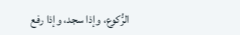الرُّكوع، وإذا سجد، وإذا رفع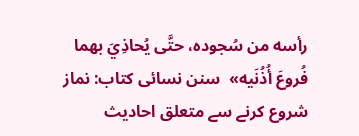رأسه من سُجوده، حتَّى يُحاذِيَ بهما فُروعَ أُذُنَيه»  سنن نسائی کتاب: نماز شروع کرنے سے متعلق احادیث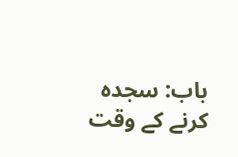باب: سجدہ کرنے کے وقت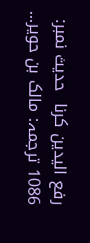رفع الیدین کرنا  حدیث نمبر: 1086 ترجمہ: مالک بن حویر...